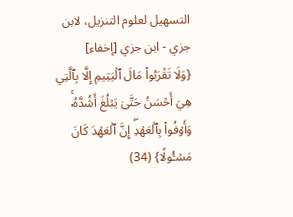التسهيل لعلوم التنزيل، لابن جزي - ابن جزي [إخفاء]
{وَلَا تَقۡرَبُواْ مَالَ ٱلۡيَتِيمِ إِلَّا بِٱلَّتِي هِيَ أَحۡسَنُ حَتَّىٰ يَبۡلُغَ أَشُدَّهُۥۚ وَأَوۡفُواْ بِٱلۡعَهۡدِۖ إِنَّ ٱلۡعَهۡدَ كَانَ مَسۡـُٔولٗا} (34)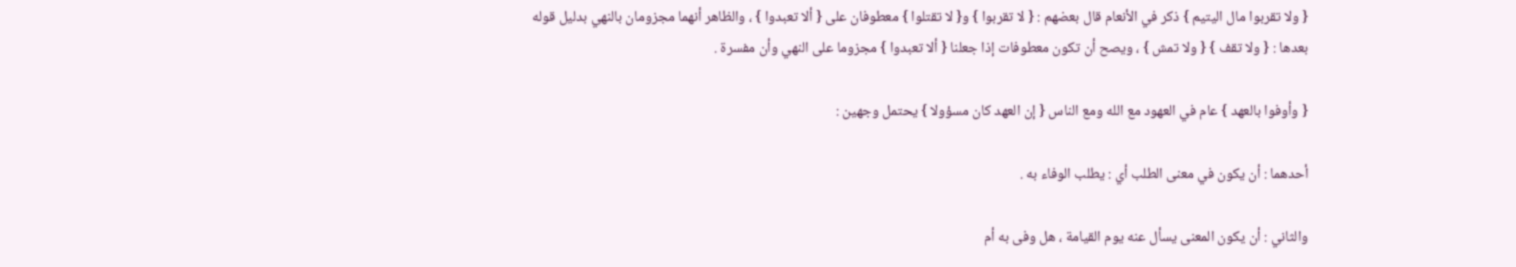{ ولا تقربوا مال اليتيم } ذكر في الأنعام قال بعضهم : { لا تقربوا } و{ لا تقتلوا } معطوفان على { ألا تعبدوا } ، والظاهر أنهما مجزومان بالنهي بدليل قوله بعدها : { ولا تقف } { ولا تمش } ، ويصح أن تكون معطوفات إذا جعلنا { ألا تعبدوا } مجزوما على النهي وأن مفسرة .

{ وأوفوا بالعهد } عام في العهود مع الله ومع الناس { إن العهد كان مسؤولا } يحتمل وجهين :

أحدهما : أن يكون في معنى الطلب أي : يطلب الوفاء به .

والثاني : أن يكون المعنى يسأل عنه يوم القيامة ، هل وفى به أم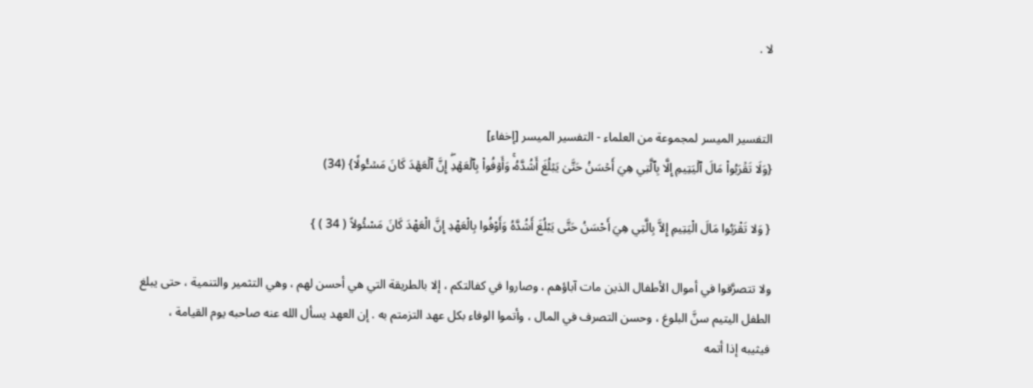لا .


التفسير الميسر لمجموعة من العلماء - التفسير الميسر [إخفاء]
{وَلَا تَقۡرَبُواْ مَالَ ٱلۡيَتِيمِ إِلَّا بِٱلَّتِي هِيَ أَحۡسَنُ حَتَّىٰ يَبۡلُغَ أَشُدَّهُۥۚ وَأَوۡفُواْ بِٱلۡعَهۡدِۖ إِنَّ ٱلۡعَهۡدَ كَانَ مَسۡـُٔولٗا} (34)

{ وَلا تَقْرَبُوا مَالَ الْيَتِيمِ إِلاَّ بِالَّتِي هِيَ أَحْسَنُ حَتَّى يَبْلُغَ أَشُدَّهُ وَأَوْفُوا بِالْعَهْدِ إِنَّ الْعَهْدَ كَانَ مَسْئُولاً ( 34 ) }

ولا تتصرَّفوا في أموال الأطفال الذين مات آباؤهم ، وصاروا في كفالتكم ، إلا بالطريقة التي هي أحسن لهم ، وهي التثمير والتنمية ، حتى يبلغ الطفل اليتيم سنَّ البلوغ ، وحسن التصرف في المال ، وأتموا الوفاء بكل عهد التزمتم به . إن العهد يسأل الله عنه صاحبه يوم القيامة ، فيثيبه إذا أتمه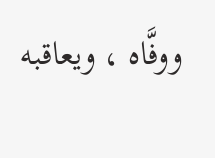ووفَّاه ، ويعاقبه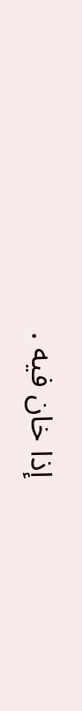إذا خان فيه .